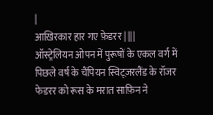|
आख़िरकार हार गए फ़ेडरर | |||
ऑस्ट्रेलियन ओपन में पुरूषों के एकल वर्ग में पिछले वर्ष के चैंपियन स्विट्ज़रलैंड के रॉजर फेडरर को रूस के मरात साफ़िन ने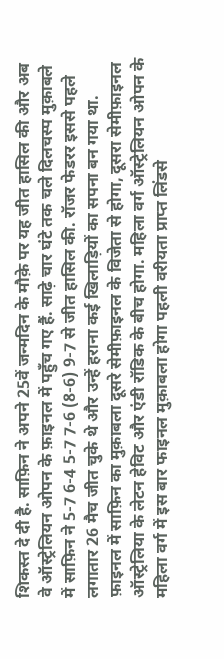शिकस्त दे दी है. साफ़िन ने अपने 25वें जन्मदिन के मौक़े पर यह जीत हासिल की और अब वे ऑस्ट्रेलियन ओपन के फ़ाइनल में पहुँच गए हैं. साढ़े चार घंटे तक चले दिलचस्प मुक़ाबले में साफ़िन ने 5-7 6-4 5-7 7-6 (8-6) 9-7 से जीत हासिल की. रॉजर फेडरर इससे पहले लगातार 26 मैच जीत चुके थे और उन्हें हराना कई खिलाड़ियों का सपना बन गया था. फ़ाइनल में साफ़िन का मुक़ाबला दूसरे सेमीफ़ाइनल के विजेता से होगा, दूसरा सेमीफ़ाइनल ऑस्ट्रेलिया के लेटन हेविट और एंडी रॉडिक के बीच होगा. महिला वर्ग ऑस्ट्रेलियन ओपन के महिला वर्ग में इस बार फाइनल मुक़ाबला होगा पहली वरीयता प्राप्त लिंडसे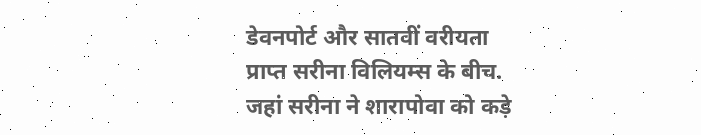डेवनपोर्ट और सातवीं वरीयता प्राप्त सरीना विलियम्स के बीच. जहां सरीना ने शारापोवा को कड़े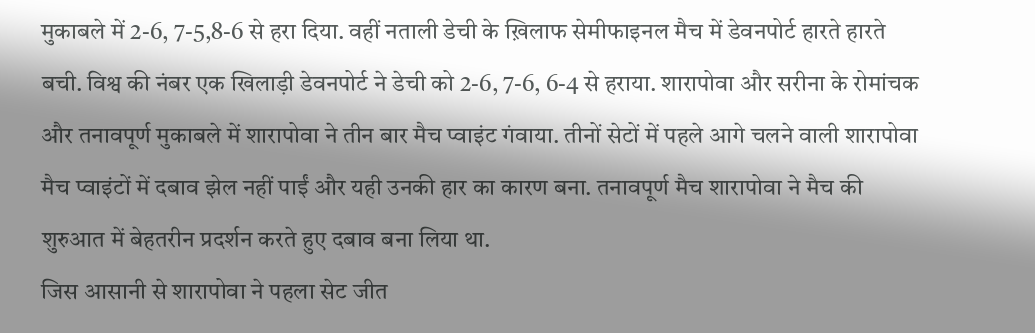मुकाबले में 2-6, 7-5,8-6 से हरा दिया. वहीं नताली डेची के ख़िलाफ सेमीफाइनल मैच में डेवनपोर्ट हारते हारते बची. विश्व की नंबर एक खिलाड़ी डेवनपोर्ट ने डेची को 2-6, 7-6, 6-4 से हराया. शारापोवा और सरीना के रोमांचक और तनावपूर्ण मुकाबले में शारापोवा ने तीन बार मैच प्वाइंट गंवाया. तीनों सेटों में पहले आगे चलने वाली शारापोवा मैच प्वाइंटों में दबाव झेल नहीं पाईं और यही उनकी हार का कारण बना. तनावपूर्ण मैच शारापोवा ने मैच की शुरुआत में बेहतरीन प्रदर्शन करते हुए दबाव बना लिया था.
जिस आसानी से शारापोवा ने पहला सेट जीत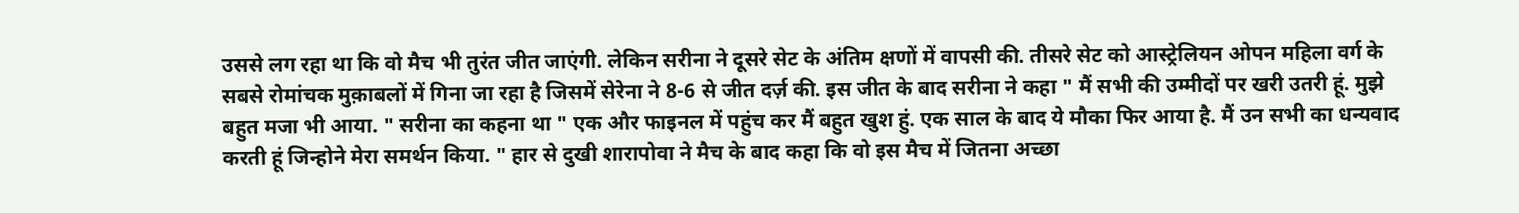उससे लग रहा था कि वो मैच भी तुरंत जीत जाएंगी. लेकिन सरीना ने दूसरे सेट के अंतिम क्षणों में वापसी की. तीसरे सेट को आस्ट्रेलियन ओपन महिला वर्ग के सबसे रोमांचक मुक़ाबलों में गिना जा रहा है जिसमें सेरेना ने 8-6 से जीत दर्ज़ की. इस जीत के बाद सरीना ने कहा " मैं सभी की उम्मीदों पर खरी उतरी हूं. मुझे बहुत मजा भी आया. " सरीना का कहना था " एक और फाइनल में पहुंच कर मैं बहुत खुश हुं. एक साल के बाद ये मौका फिर आया है. मैं उन सभी का धन्यवाद करती हूं जिन्होने मेरा समर्थन किया. " हार से दुखी शारापोवा ने मैच के बाद कहा कि वो इस मैच में जितना अच्छा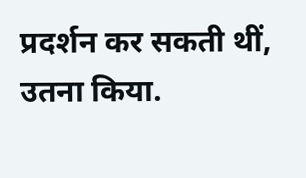प्रदर्शन कर सकती थीं, उतना किया.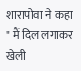शारापोवा ने कहा " मैं दिल लगाकर खेली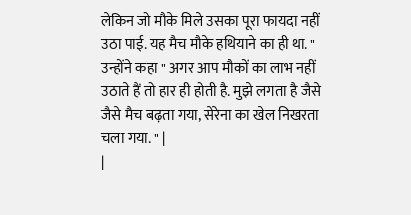लेकिन जो मौके मिले उसका पूरा फायदा नहीं उठा पाई. यह मैच मौके हथियाने का ही था. " उन्होंने कहा " अगर आप मौकों का लाभ नहीं उठाते हैं तो हार ही होती है. मुझे लगता है जैसे जैसे मैच बढ़ता गया, सेरेना का खेल निखरता चला गया. " |
|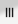|||